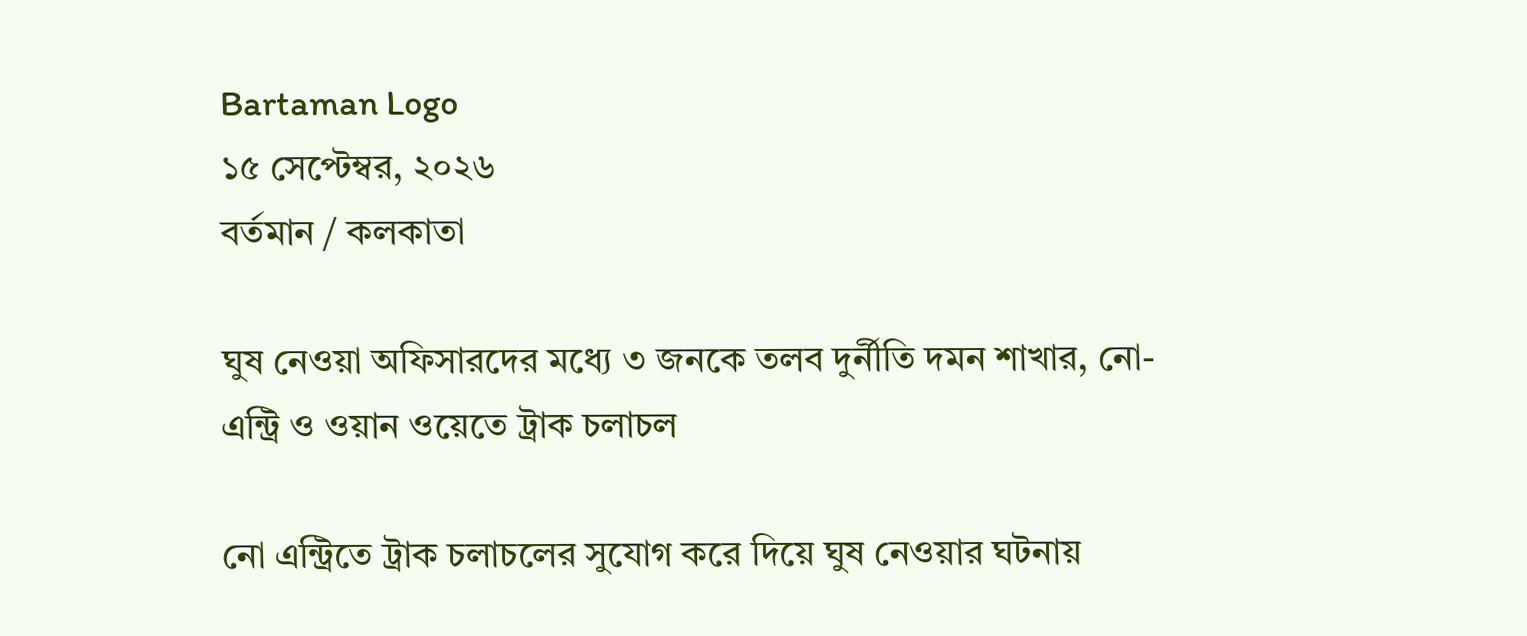Bartaman Logo
১৫ সেপ্টেম্বর, ২০২৬
বর্তমান / কলকাতা

ঘুষ নেওয়া অফিসারদের মধ্যে ৩ জনকে তলব দুর্নীতি দমন শাখার, নো-এন্ট্রি ও ওয়ান ওয়েতে ট্রাক চলাচল

নো এন্ট্রিতে ট্রাক চলাচলের সুযোগ করে দিয়ে ঘুষ নেওয়ার ঘটনায়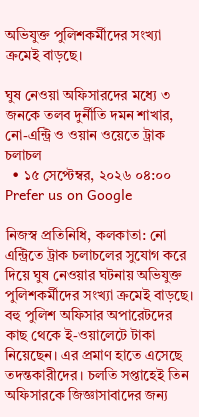অভিযুক্ত পুলিশকর্মীদের সংখ্যা ক্রমেই বাড়ছে।

ঘুষ নেওয়া অফিসারদের মধ্যে ৩ জনকে তলব দুর্নীতি দমন শাখার, নো-এন্ট্রি ও ওয়ান ওয়েতে ট্রাক চলাচল
  • ১৫ সেপ্টেম্বর, ২০২৬ ০৪:০০
Prefer us on Google

নিজস্ব প্রতিনিধি, কলকাতা: নো এন্ট্রিতে ট্রাক চলাচলের সুযোগ করে দিয়ে ঘুষ নেওয়ার ঘটনায় অভিযুক্ত পুলিশকর্মীদের সংখ্যা ক্রমেই বাড়ছে। বহু পুলিশ অফিসার অপারেটদের কাছ থেকে ই-ওয়ালেটে টাকা নিয়েছেন। এর প্রমাণ হাতে এসেছে তদন্তকারীদের। চলতি সপ্তাহেই তিন অফিসারকে জিজ্ঞাসাবাদের জন্য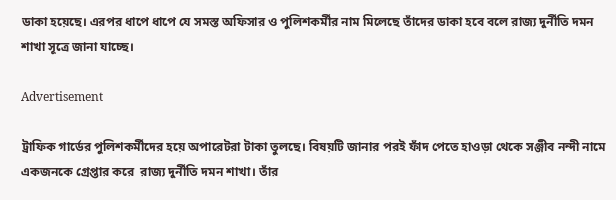ডাকা হয়েছে। এরপর ধাপে ধাপে যে সমস্ত অফিসার ও পুলিশকর্মীর নাম মিলেছে তাঁদের ডাকা হবে বলে রাজ্য দুর্নীতি দমন শাখা সূত্রে জানা যাচ্ছে।

Advertisement

ট্রাফিক গার্ডের পুলিশকর্মীদের হয়ে অপারেটরা টাকা তুলছে। বিষয়টি জানার পরই ফাঁদ পেতে হাওড়া থেকে সঞ্জীব নন্দী নামে একজনকে গ্রেপ্তার করে  রাজ্য দুর্নীতি দমন শাখা। তাঁর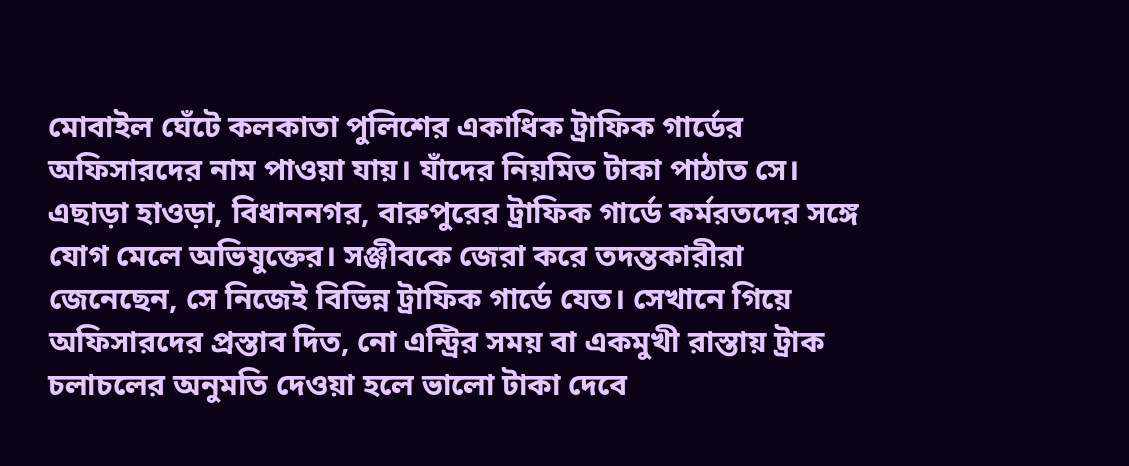মোবাইল ঘেঁটে কলকাতা পুলিশের একাধিক ট্রাফিক গার্ডের অফিসারদের নাম পাওয়া যায়। যাঁদের নিয়মিত টাকা পাঠাত সে। এছাড়া হাওড়া, বিধাননগর, বারুপুরের ট্রাফিক গার্ডে কর্মরতদের সঙ্গে যোগ মেলে অভিযুক্তের। সঞ্জীবকে জেরা করে তদন্তকারীরা জেনেছেন, সে নিজেই বিভিন্ন ট্রাফিক গার্ডে যেত। সেখানে গিয়ে অফিসারদের প্রস্তাব দিত, নো এন্ট্রির সময় বা একমুখী রাস্তায় ট্রাক চলাচলের অনুমতি দেওয়া হলে ভালো টাকা দেবে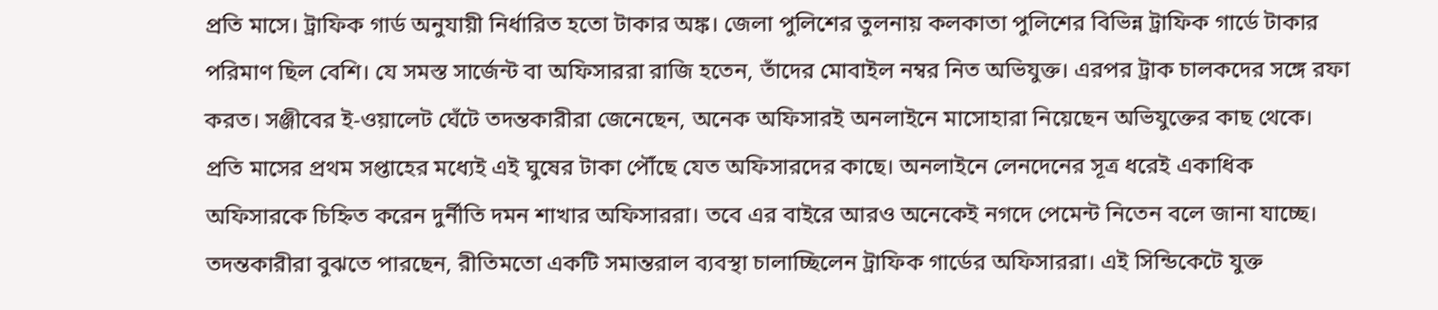প্রতি মাসে। ট্রাফিক গার্ড অনুযায়ী নির্ধারিত হতো টাকার অঙ্ক। জেলা পুলিশের তুলনায় কলকাতা পুলিশের বিভিন্ন ট্রাফিক গার্ডে টাকার পরিমাণ ছিল বেশি। যে সমস্ত সার্জেন্ট বা অফিসাররা রাজি হতেন, তাঁদের মোবাইল নম্বর নিত অভিযুক্ত। এরপর ট্রাক চালকদের সঙ্গে রফা করত। সঞ্জীবের ই-ওয়ালেট ঘেঁটে তদন্তকারীরা জেনেছেন, অনেক অফিসারই অনলাইনে মাসোহারা নিয়েছেন অভিযুক্তের কাছ থেকে। প্রতি মাসের প্রথম সপ্তাহের মধ্যেই এই ঘুষের টাকা পৌঁছে যেত অফিসারদের কাছে। অনলাইনে লেনদেনের সূত্র ধরেই একাধিক অফিসারকে চিহ্নিত করেন দুর্নীতি দমন শাখার অফিসাররা। তবে এর বাইরে আরও অনেকেই নগদে পেমেন্ট নিতেন বলে জানা যাচ্ছে।
তদন্তকারীরা বুঝতে পারছেন, রীতিমতো একটি সমান্তরাল ব্যবস্থা চালাচ্ছিলেন ট্রাফিক গার্ডের অফিসাররা। এই সিন্ডিকেটে যুক্ত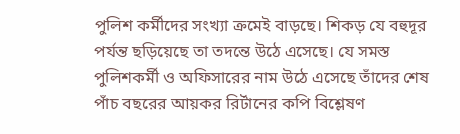পুলিশ কর্মীদের সংখ্যা ক্রমেই বাড়ছে। শিকড় যে বহুদূর পর্যন্ত ছড়িয়েছে তা তদন্তে উঠে এসেছে। যে সমস্ত পুলিশকর্মী ও অফিসারের নাম উঠে এসেছে তাঁদের শেষ পাঁচ বছরের আয়কর রির্টানের কপি বিশ্লেষণ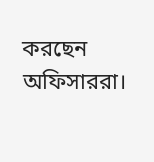করছেন অফিসাররা।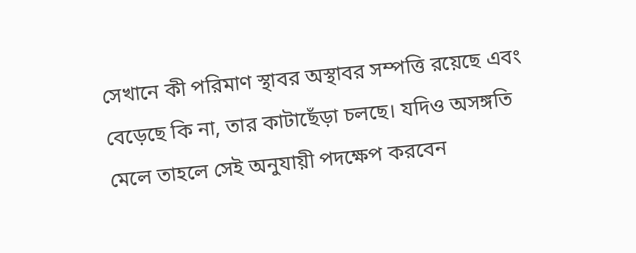সেখানে কী পরিমাণ স্থাবর অস্থাবর সম্পত্তি রয়েছে এবং বেড়েছে কি না, তার কাটাছেঁড়া চলছে। যদিও অসঙ্গতি মেলে তাহলে সেই অনুযায়ী পদক্ষেপ করবেন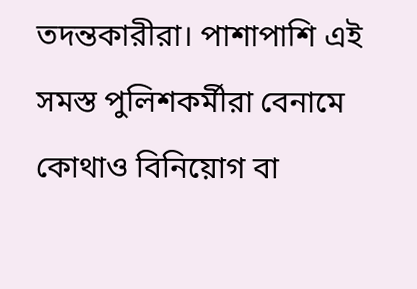তদন্তকারীরা। পাশাপাশি এই সমস্ত পুলিশকর্মীরা বেনামে কোথাও বিনিয়োগ বা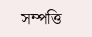সম্পত্তি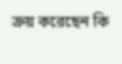ক্রয় করেছেন কি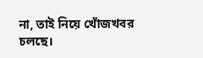না, তাই নিয়ে খোঁজখবর চলছে।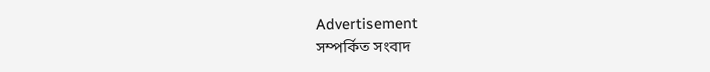Advertisement
সম্পর্কিত সংবাদ